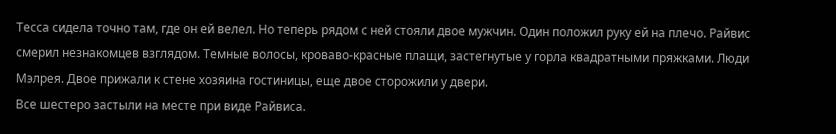Тесса сидела точно там, где он ей велел. Но теперь рядом с ней стояли двое мужчин. Один положил руку ей на плечо. Райвис смерил незнакомцев взглядом. Темные волосы, кроваво-красные плащи, застегнутые у горла квадратными пряжками. Люди Мэлрея. Двое прижали к стене хозяина гостиницы, еще двое сторожили у двери.
Все шестеро застыли на месте при виде Райвиса.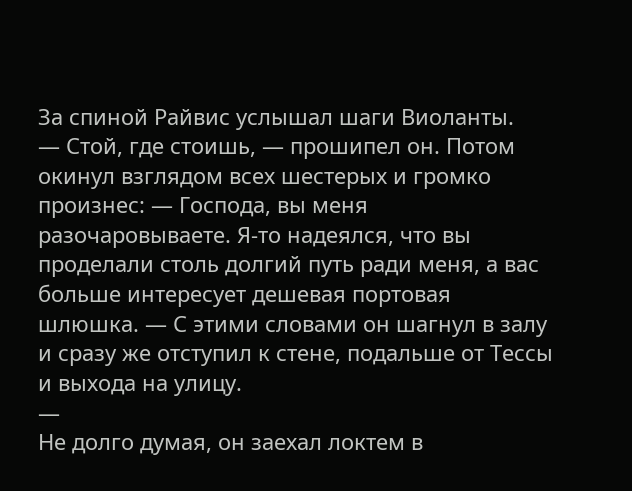За спиной Райвис услышал шаги Виоланты.
— Стой, где стоишь, — прошипел он. Потом окинул взглядом всех шестерых и громко произнес: — Господа, вы меня разочаровываете. Я-то надеялся, что вы проделали столь долгий путь ради меня, а вас больше интересует дешевая портовая шлюшка. — С этими словами он шагнул в залу и сразу же отступил к стене, подальше от Тессы и выхода на улицу.
—
Не долго думая, он заехал локтем в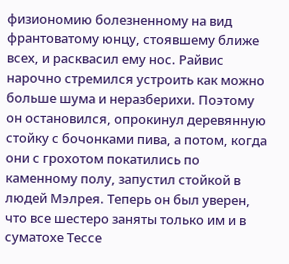физиономию болезненному на вид франтоватому юнцу, стоявшему ближе всех, и расквасил ему нос. Райвис нарочно стремился устроить как можно больше шума и неразберихи. Поэтому он остановился, опрокинул деревянную стойку с бочонками пива, а потом, когда они с грохотом покатились по каменному полу, запустил стойкой в людей Мэлрея. Теперь он был уверен, что все шестеро заняты только им и в суматохе Тессе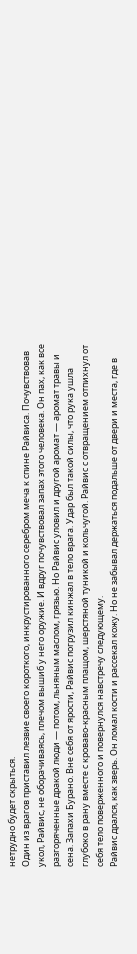нетрудно будет скрыться.
Один из врагов приставил лезвие своего короткого, инкрустированного серебром меча к спине Райвиса. Почувствовав укол, Райвис, не оборачиваясь, плечом вышиб у него оружие. И вдруг почувствовал запах этого человека. Он пах, как все разгоряченные дракой люди — потом, льняным маслом, грязью. Но Райвис уловил и другой аромат — аромат травы и сена. Запахи Бурано. Вне себя от ярости, Райвис погрузил кинжал в тело врага. Удар был такой силы, что рука ушла глубоко в рану вместе с кроваво-красным плащом, шерстяной туникой и кольчугой. Райвис с отвращением отпихнул от себя тело поверженного и повернулся навстречу следующему.
Райвис дрался, как зверь. Он ломал кости и рассекал кожу. Но не забывал держаться подальше от двери и места, где в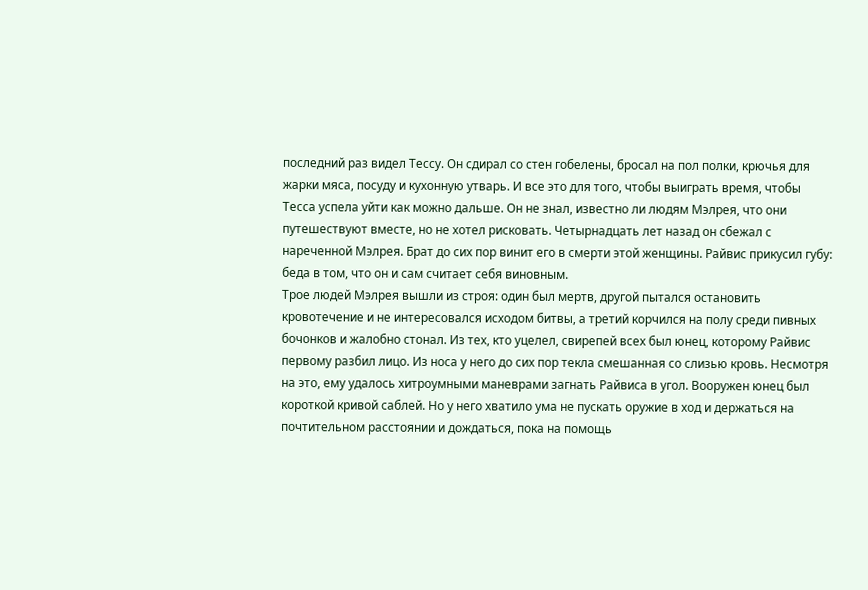последний раз видел Тессу. Он сдирал со стен гобелены, бросал на пол полки, крючья для жарки мяса, посуду и кухонную утварь. И все это для того, чтобы выиграть время, чтобы Тесса успела уйти как можно дальше. Он не знал, известно ли людям Мэлрея, что они путешествуют вместе, но не хотел рисковать. Четырнадцать лет назад он сбежал с нареченной Мэлрея. Брат до сих пор винит его в смерти этой женщины. Райвис прикусил губу: беда в том, что он и сам считает себя виновным.
Трое людей Мэлрея вышли из строя: один был мертв, другой пытался остановить кровотечение и не интересовался исходом битвы, а третий корчился на полу среди пивных бочонков и жалобно стонал. Из тех, кто уцелел, свирепей всех был юнец, которому Райвис первому разбил лицо. Из носа у него до сих пор текла смешанная со слизью кровь. Несмотря на это, ему удалось хитроумными маневрами загнать Райвиса в угол. Вооружен юнец был короткой кривой саблей. Но у него хватило ума не пускать оружие в ход и держаться на почтительном расстоянии и дождаться, пока на помощь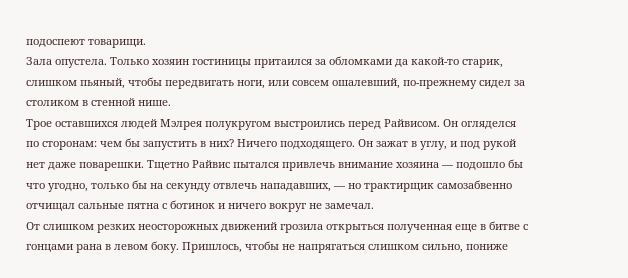подоспеют товарищи.
Зала опустела. Только хозяин гостиницы притаился за обломками да какой-то старик, слишком пьяный, чтобы передвигать ноги, или совсем ошалевший, по-прежнему сидел за столиком в стенной нише.
Трое оставшихся людей Мэлрея полукругом выстроились перед Райвисом. Он огляделся по сторонам: чем бы запустить в них? Ничего подходящего. Он зажат в углу, и под рукой нет даже поварешки. Тщетно Райвис пытался привлечь внимание хозяина — подошло бы что угодно, только бы на секунду отвлечь нападавших, — но трактирщик самозабвенно отчищал сальные пятна с ботинок и ничего вокруг не замечал.
От слишком резких неосторожных движений грозила открыться полученная еще в битве с гонцами рана в левом боку. Пришлось, чтобы не напрягаться слишком сильно, пониже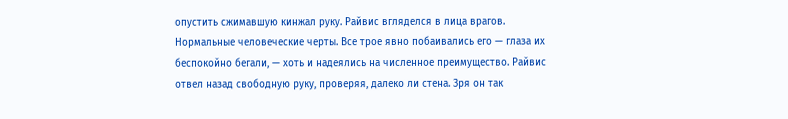опустить сжимавшую кинжал руку. Райвис вгляделся в лица врагов. Нормальные человеческие черты. Все трое явно побаивались его — глаза их беспокойно бегали, — хоть и надеялись на численное преимущество. Райвис отвел назад свободную руку, проверяя, далеко ли стена. Зря он так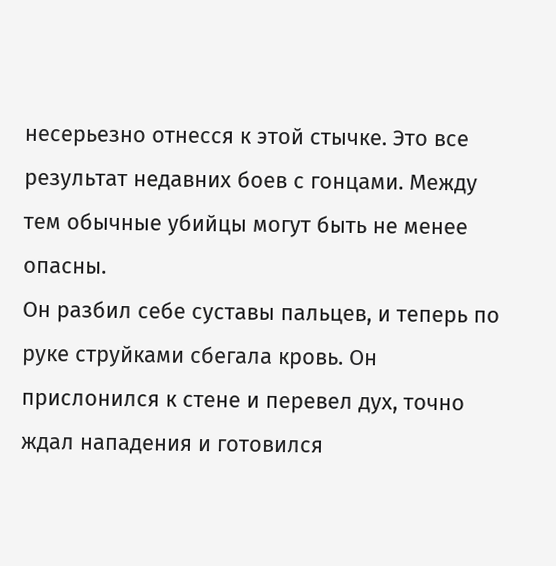несерьезно отнесся к этой стычке. Это все результат недавних боев с гонцами. Между тем обычные убийцы могут быть не менее опасны.
Он разбил себе суставы пальцев, и теперь по руке струйками сбегала кровь. Он прислонился к стене и перевел дух, точно ждал нападения и готовился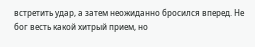встретить удар, а затем неожиданно бросился вперед. Не бог весть какой хитрый прием, но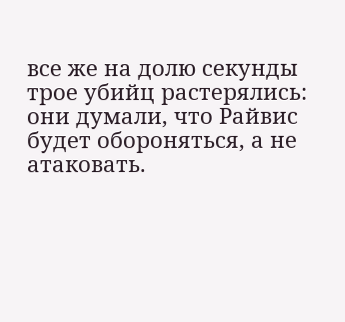все же на долю секунды трое убийц растерялись: они думали, что Райвис будет обороняться, а не атаковать.